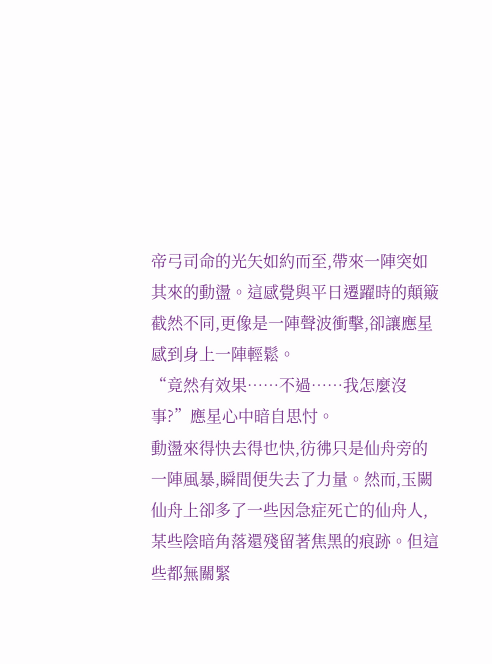帝弓司命的光矢如約而至,帶來一陣突如其來的動盪。這感覺與平日遷躍時的顛簸截然不同,更像是一陣聲波衝擊,卻讓應星感到身上一陣輕鬆。
“竟然有效果……不過……我怎麼沒事?”應星心中暗自思忖。
動盪來得快去得也快,彷彿只是仙舟旁的一陣風暴,瞬間便失去了力量。然而,玉闕仙舟上卻多了一些因急症死亡的仙舟人,某些陰暗角落還殘留著焦黑的痕跡。但這些都無關緊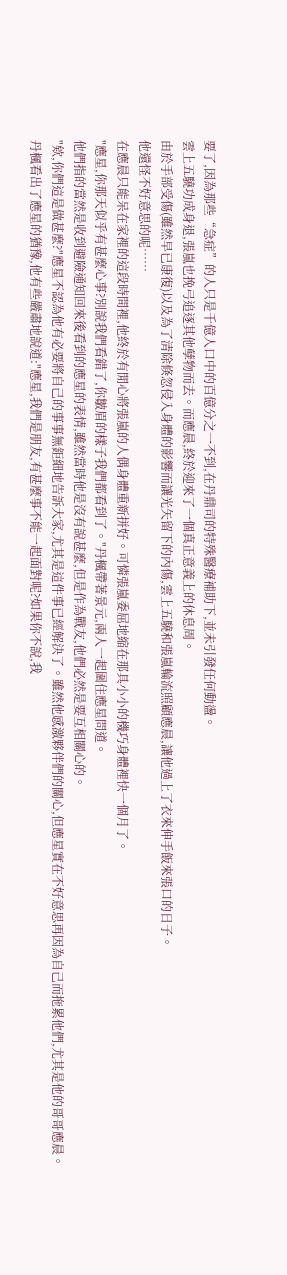要了,因為那些“急症”的人只是千億人口中的百億分之一不到,在丹鼎司的特殊醫療補助下,並未引發任何動盪。
雲上五驍功成身退,張嵐也挽弓追逐其他孽物而去。而應晨,終於迎來了一個真正意義上的休息周。
由於手部受傷(雖然早已康復)以及為了清除倏忽侵入身體的影響而讓光矢留下的內傷,雲上五驍和張嵐輪流照顧應晨,讓他過上了衣來伸手飯來張口的日子。
他還怪不好意思的呢……
在應晨只能呆在家裡的這段時間裡,他終於有閒心將張嵐的人偶身體重新拼好。可憐張嵐委屈地縮在那具小小的機巧身體裡快一個月了。
"應星,你那天似乎有甚麼心事?別說我們看錯了,你皺眉的樣子我們都看到了。"丹楓帶著景元,兩人一起圍住應星問道。
他們指的當然是收到避險通知回來後看到的應星的表情,雖然當時他是沒有說甚麼,但是作為戰友,他們必然是要互相關心的。
"欸,你們這是做甚麼?"應星不認為他有必要將自己的事事無鉅細地告訴大家,尤其是這件事已經解決了。雖然他感激夥伴們的關心,但應星實在不好意思再因為自己而拖累他們,尤其是他的哥哥應晨。
丹楓看出了應星的猶豫,他有些嚴肅地說道:"應星,我們是朋友,有甚麼事不能一起面對呢?如果你不說,我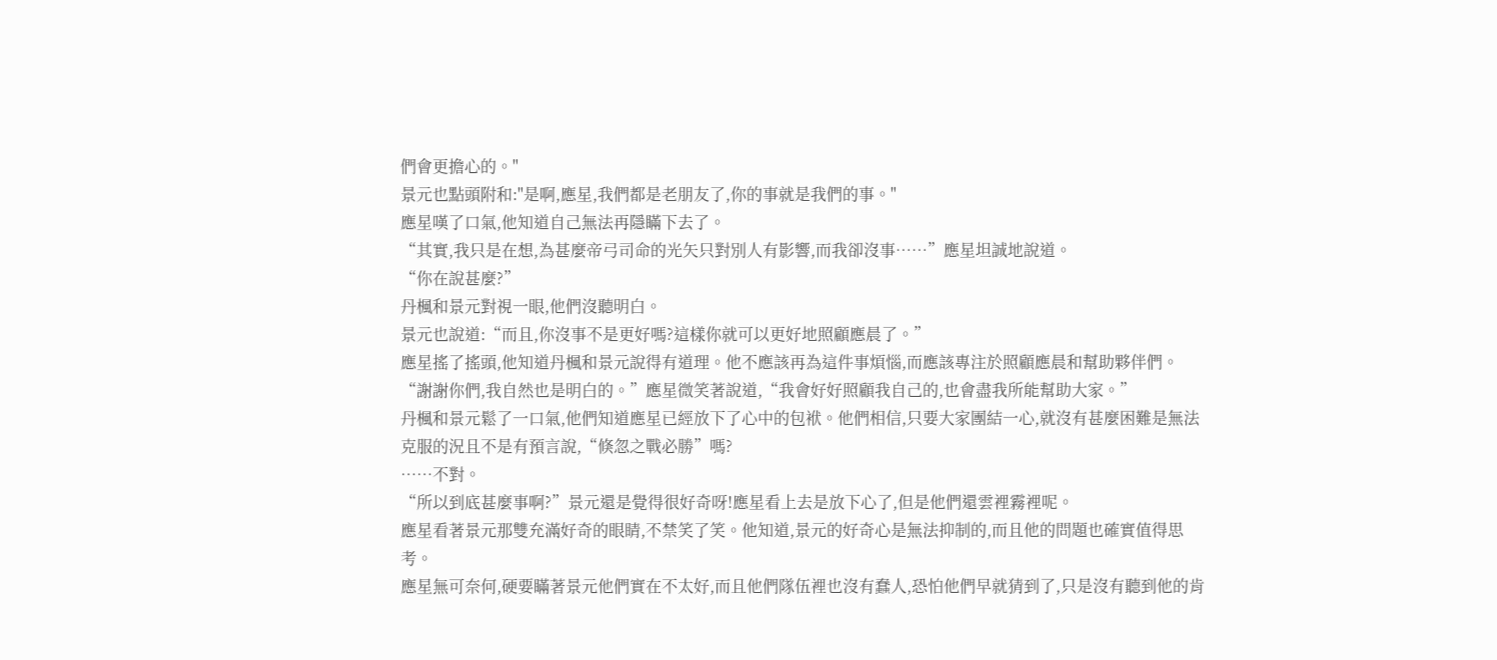們會更擔心的。"
景元也點頭附和:"是啊,應星,我們都是老朋友了,你的事就是我們的事。"
應星嘆了口氣,他知道自己無法再隱瞞下去了。
“其實,我只是在想,為甚麼帝弓司命的光矢只對別人有影響,而我卻沒事……”應星坦誠地說道。
“你在說甚麼?”
丹楓和景元對視一眼,他們沒聽明白。
景元也說道:“而且,你沒事不是更好嗎?這樣你就可以更好地照顧應晨了。”
應星搖了搖頭,他知道丹楓和景元說得有道理。他不應該再為這件事煩惱,而應該專注於照顧應晨和幫助夥伴們。
“謝謝你們,我自然也是明白的。”應星微笑著說道,“我會好好照顧我自己的,也會盡我所能幫助大家。”
丹楓和景元鬆了一口氣,他們知道應星已經放下了心中的包袱。他們相信,只要大家團結一心,就沒有甚麼困難是無法克服的況且不是有預言說,“倏忽之戰必勝”嗎?
……不對。
“所以到底甚麼事啊?”景元還是覺得很好奇呀!應星看上去是放下心了,但是他們還雲裡霧裡呢。
應星看著景元那雙充滿好奇的眼睛,不禁笑了笑。他知道,景元的好奇心是無法抑制的,而且他的問題也確實值得思考。
應星無可奈何,硬要瞞著景元他們實在不太好,而且他們隊伍裡也沒有蠢人,恐怕他們早就猜到了,只是沒有聽到他的肯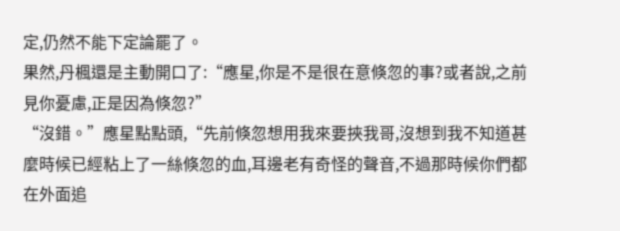定,仍然不能下定論罷了。
果然,丹楓還是主動開口了:“應星,你是不是很在意倏忽的事?或者說,之前見你憂慮,正是因為倏忽?”
“沒錯。”應星點點頭,“先前倏忽想用我來要挾我哥,沒想到我不知道甚麼時候已經粘上了一絲倏忽的血,耳邊老有奇怪的聲音,不過那時候你們都在外面追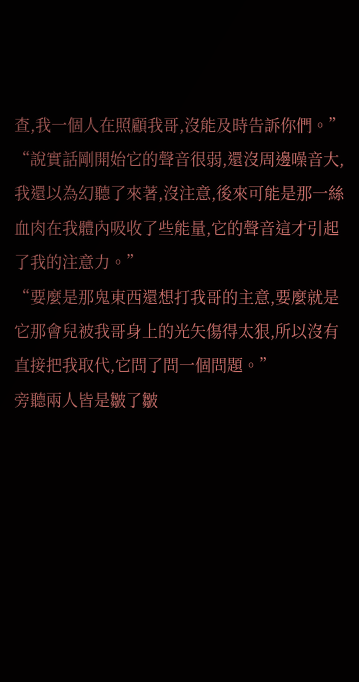查,我一個人在照顧我哥,沒能及時告訴你們。”
“說實話剛開始它的聲音很弱,還沒周邊噪音大,我還以為幻聽了來著,沒注意,後來可能是那一絲血肉在我體內吸收了些能量,它的聲音這才引起了我的注意力。”
“要麼是那鬼東西還想打我哥的主意,要麼就是它那會兒被我哥身上的光矢傷得太狠,所以沒有直接把我取代,它問了問一個問題。”
旁聽兩人皆是皺了皺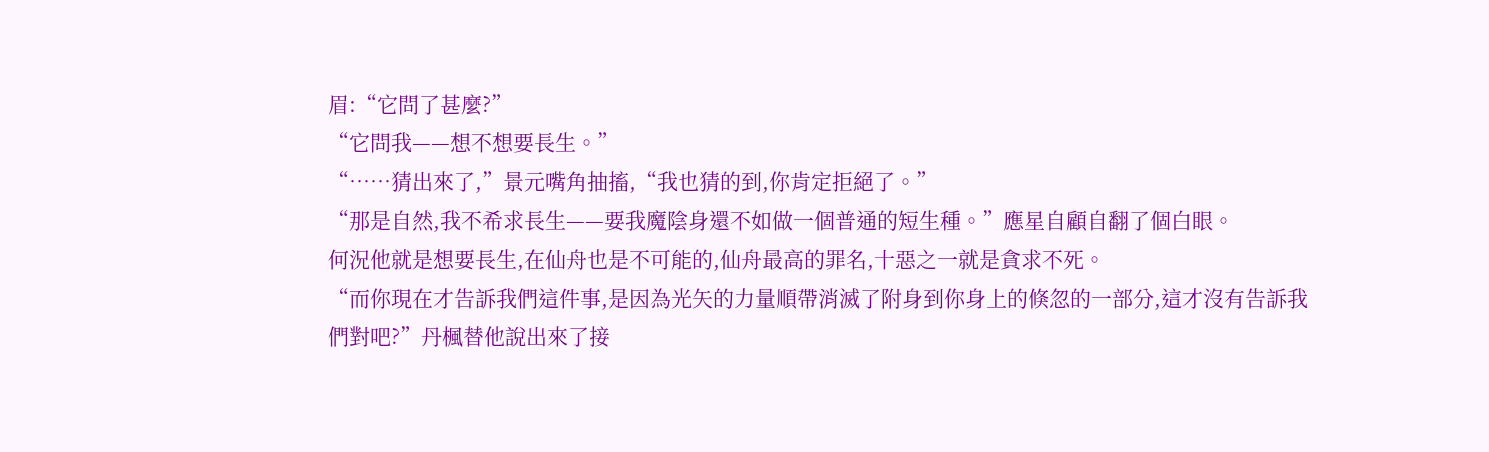眉:“它問了甚麼?”
“它問我——想不想要長生。”
“……猜出來了,”景元嘴角抽搐,“我也猜的到,你肯定拒絕了。”
“那是自然,我不希求長生——要我魔陰身還不如做一個普通的短生種。”應星自顧自翻了個白眼。
何況他就是想要長生,在仙舟也是不可能的,仙舟最高的罪名,十惡之一就是貪求不死。
“而你現在才告訴我們這件事,是因為光矢的力量順帶消滅了附身到你身上的倏忽的一部分,這才沒有告訴我們對吧?”丹楓替他說出來了接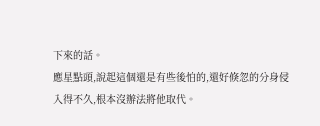下來的話。
應星點頭,說起這個還是有些後怕的,還好倏忽的分身侵入得不久,根本沒辦法將他取代。